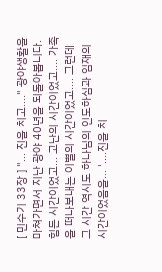[ 민수기 33장 ] "... 진을 치고...." 광야생활을 마쳐가면서 지난 광야 40년을 되돌아봅니다. 힘든 시간이었고... 고난의 시간이었고.... 가족을 떠나보내는 이별의 시간이었고.... 그런데 그 시간 역시도 하나님의 인도하심과 임재의 시간이었음을... '....진을 치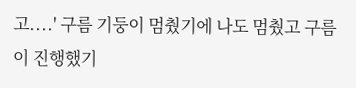고....' 구름 기둥이 멈췄기에 나도 멈췄고 구름이 진행했기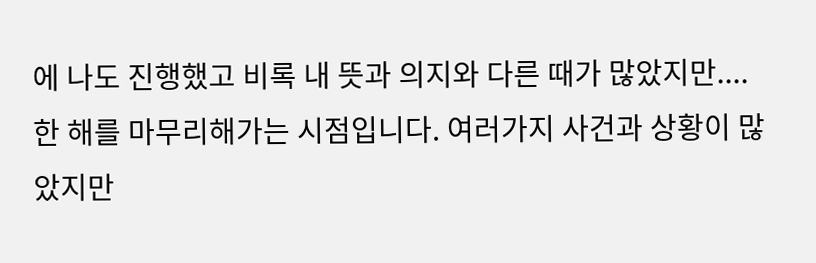에 나도 진행했고 비록 내 뜻과 의지와 다른 때가 많았지만.... 한 해를 마무리해가는 시점입니다. 여러가지 사건과 상황이 많았지만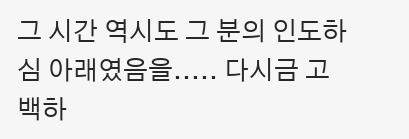그 시간 역시도 그 분의 인도하심 아래였음을..... 다시금 고백하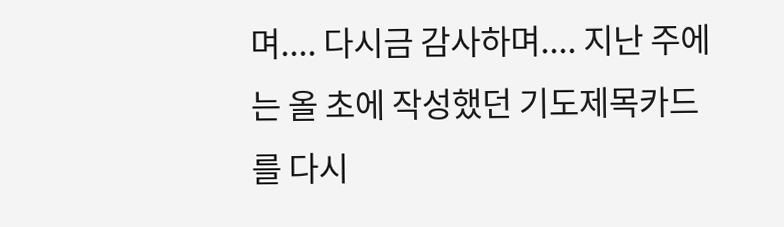며.... 다시금 감사하며.... 지난 주에는 올 초에 작성했던 기도제목카드를 다시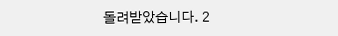돌려받았습니다. 2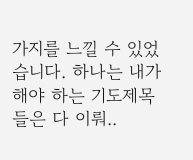가지를 느낄 수 있었습니다. 하나는 내가 해야 하는 기도제목들은 다 이뤄..